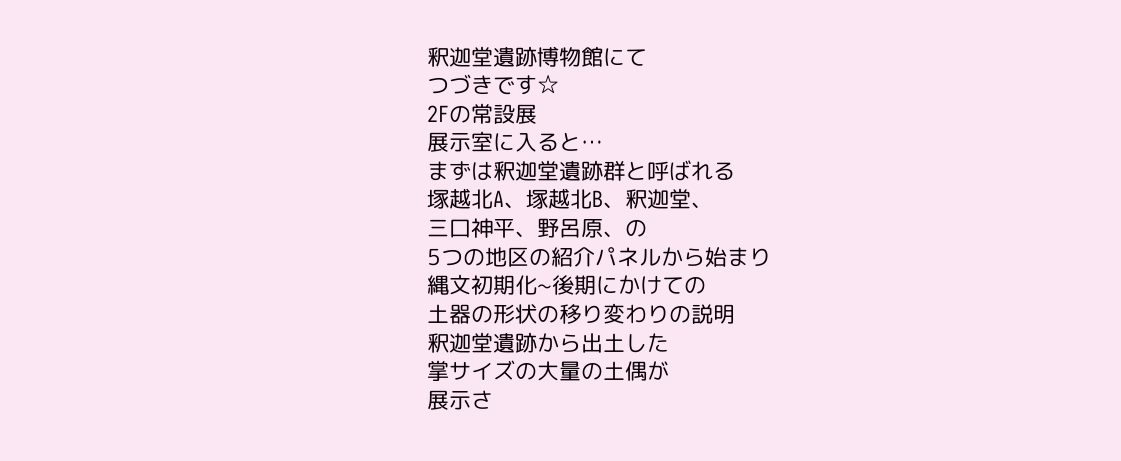釈迦堂遺跡博物館にて
つづきです☆
2Fの常設展
展示室に入ると…
まずは釈迦堂遺跡群と呼ばれる
塚越北A、塚越北B、釈迦堂、
三口神平、野呂原、の
5つの地区の紹介パネルから始まり
縄文初期化~後期にかけての
土器の形状の移り変わりの説明
釈迦堂遺跡から出土した
掌サイズの大量の土偶が
展示さ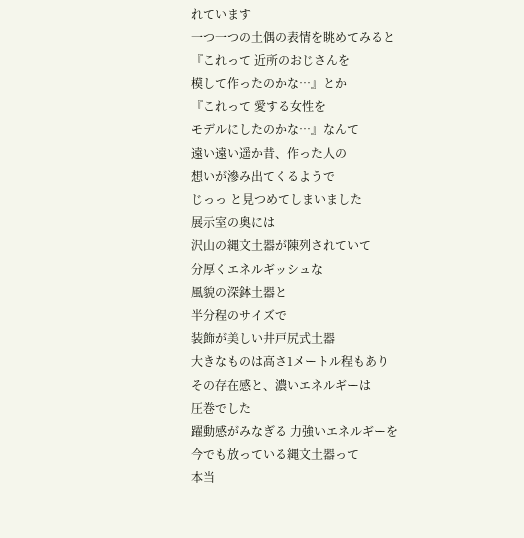れています
一つ一つの土偶の表情を眺めてみると
『これって 近所のおじさんを
模して作ったのかな…』とか
『これって 愛する女性を
モデルにしたのかな…』なんて
遠い遠い遥か昔、作った人の
想いが滲み出てくるようで
じっっ と見つめてしまいました
展示室の奥には
沢山の縄文土器が陳列されていて
分厚くエネルギッシュな
風貌の深鉢土器と
半分程のサイズで
装飾が美しい井戸尻式土器
大きなものは高さ1メートル程もあり
その存在感と、濃いエネルギーは
圧巻でした
躍動感がみなぎる 力強いエネルギーを
今でも放っている縄文土器って
本当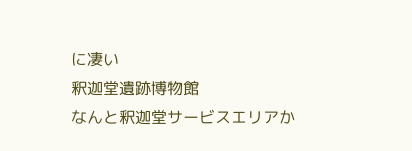に凄い
釈迦堂遺跡博物館
なんと釈迦堂サービスエリアか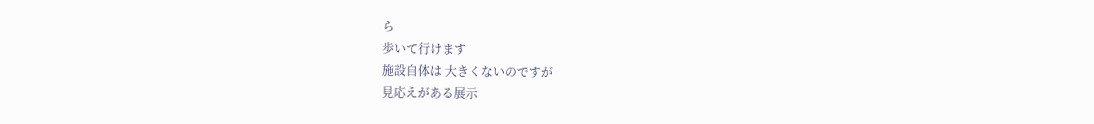ら
歩いて行けます
施設自体は 大きくないのですが
見応えがある展示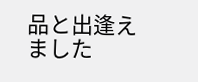品と出逢えました